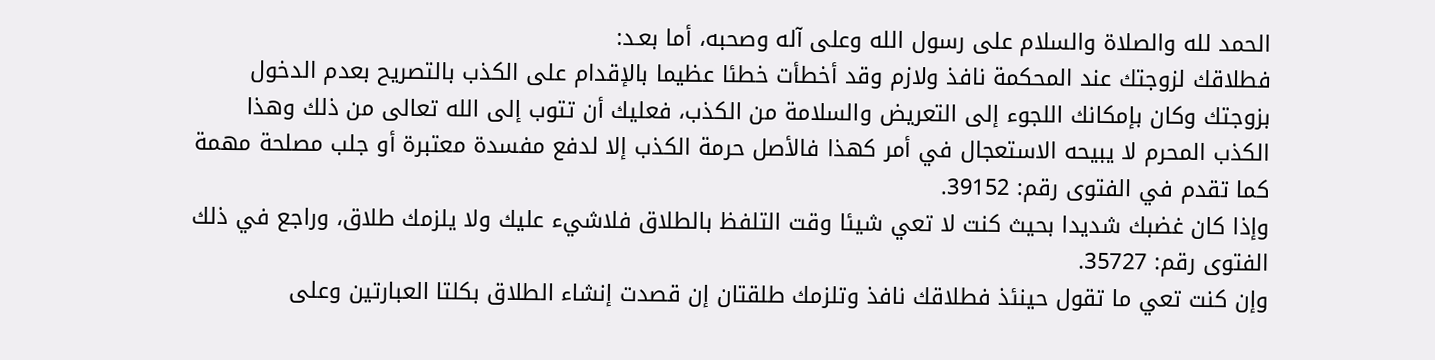الحمد لله والصلاة والسلام على رسول الله وعلى آله وصحبه، أما بعـد:
فطلاقك لزوجتك عند المحكمة نافذ ولازم وقد أخطأت خطئا عظيما بالإقدام على الكذب بالتصريح بعدم الدخول بزوجتك وكان بإمكانك اللجوء إلى التعريض والسلامة من الكذب، فعليك أن تتوب إلى الله تعالى من ذلك وهذا الكذب المحرم لا يبيحه الاستعجال في أمر كهذا فالأصل حرمة الكذب إلا لدفع مفسدة معتبرة أو جلب مصلحة مهمة كما تقدم في الفتوى رقم: 39152.
وإذا كان غضبك شديدا بحيث كنت لا تعي شيئا وقت التلفظ بالطلاق فلاشيء عليك ولا يلزمك طلاق، وراجع في ذلك الفتوى رقم: 35727.
وإن كنت تعي ما تقول حينئذ فطلاقك نافذ وتلزمك طلقتان إن قصدت إنشاء الطلاق بكلتا العبارتين وعلى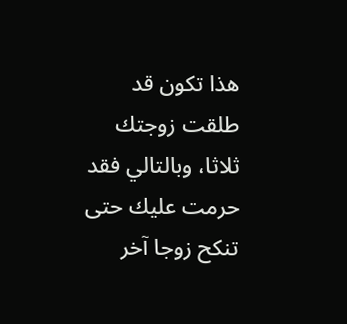هذا تكون قد طلقت زوجتك ثلاثا، وبالتالي فقد حرمت عليك حتى تنكح زوجا آخر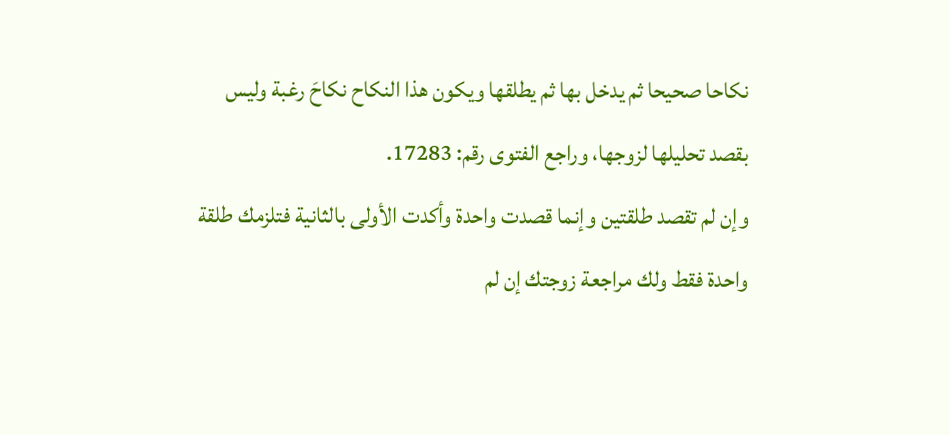نكاحا صحيحا ثم يدخل بها ثم يطلقها ويكون هذا النكاح نكاحَ رغبة وليس بقصد تحليلها لزوجها، وراجع الفتوى رقم: 17283.
وإن لم تقصد طلقتين وإنما قصدت واحدة وأكدت الأولى بالثانية فتلزمك طلقة واحدة فقط ولك مراجعة زوجتك إن لم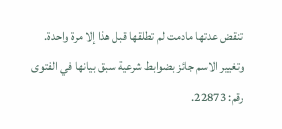تنقض عدتها مادمت لم تطلقها قبل هذا إلا مرة واحدة.
وتغيير الاسم جائز بضوابط شرعية سبق بيانها في الفتوى رقم: 22873.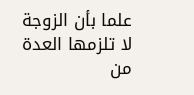علما بأن الزوجة لا تلزمها العدة من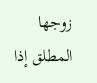زوجها المطلق إذا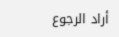أراد الرجوع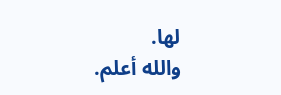لها.
والله أعلم.